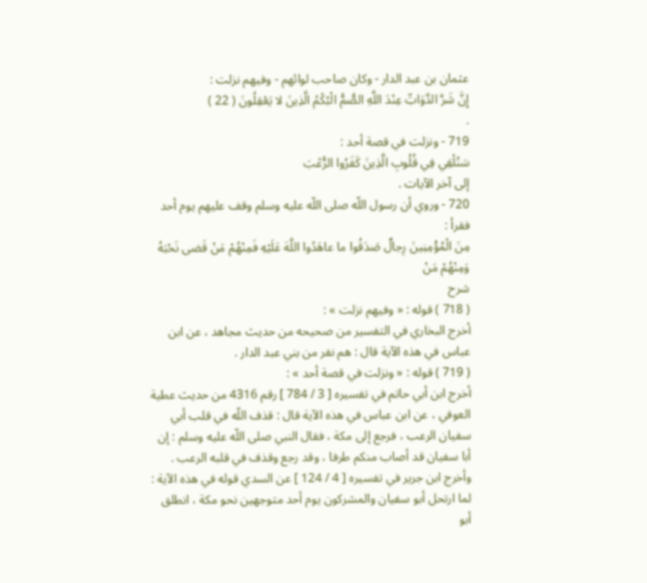عثمان بن عبد الدار - وكان صاحب لوائهم - وفيهم نزلت :
إِنَّ شَرَّ الدَّوَابِّ عِنْدَ اللَّهِ الصُّمُّ الْبُكْمُ الَّذِينَ لا يَعْقِلُونَ ( 22 )
.
719 - ونزلت في قصة أحد :
سَنُلْقِي فِي قُلُوبِ الَّذِينَ كَفَرُوا الرُّعْبَ
إلى آخر الآيات .
720 - وروي أن رسول اللّه صلى اللّه عليه وسلم وقف عليهم يوم أحد فقرأ :
مِنَ الْمُؤْمِنِينَ رِجالٌ صَدَقُوا ما عاهَدُوا اللَّهَ عَلَيْهِ فَمِنْهُمْ مَنْ قَضى نَحْبَهُ وَمِنْهُمْ مَنْ
شرح
( 718 ) قوله : « وفيهم نزلت » :
أخرج البخاري في التفسير من صحيحه من حديث مجاهد ، عن ابن عباس في هذه الآية قال : هم نفر من بني عبد الدار .
( 719 ) قوله : « ونزلت في قصة أحد » :
أخرج ابن أبي حاتم في تفسيره [ 3 / 784 ] رقم 4316 من حديث عطية العوفي ، عن ابن عباس في هذه الآية قال : قذف اللّه في قلب أبي سفيان الرعب ، فرجع إلى مكة ، فقال النبي صلى اللّه عليه وسلم : إن أبا سفيان قد أصاب منكم طرفا ، وقد رجع وقذف في قلبه الرعب .
وأخرج ابن جرير في تفسيره [ 4 / 124 ] عن السدي قوله في هذه الآية :
لما ارتحل أبو سفيان والمشركون يوم أحد متوجهين نحو مكة ، انطلق أبو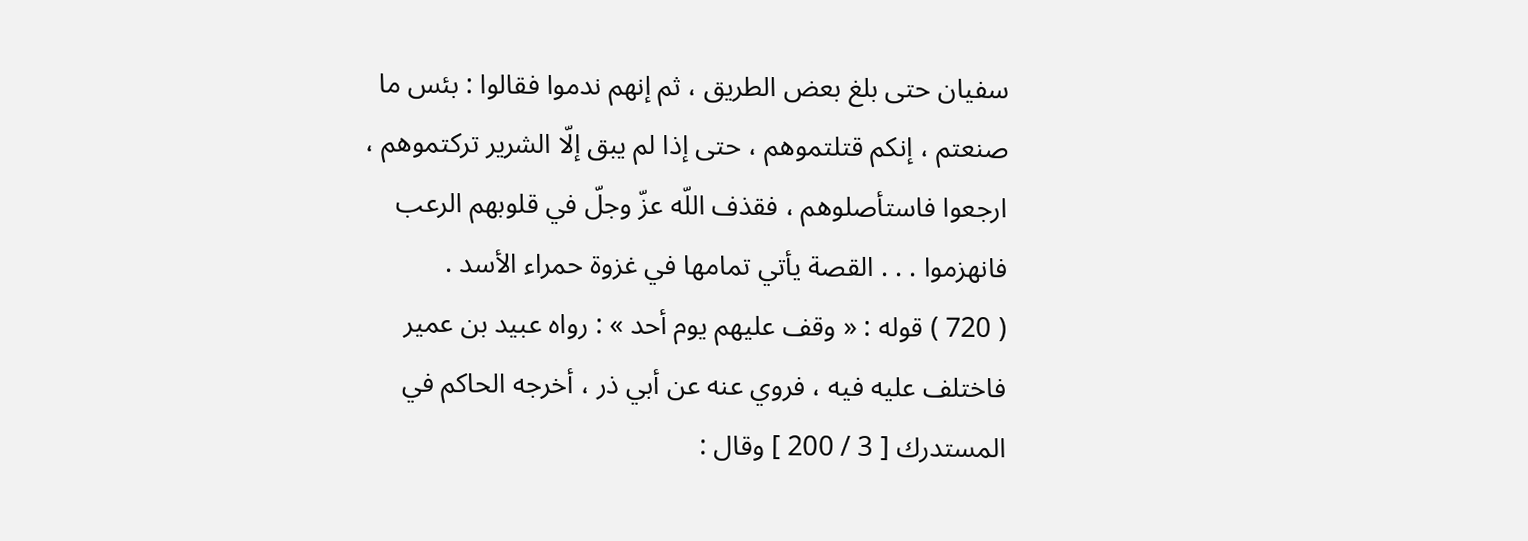سفيان حتى بلغ بعض الطريق ، ثم إنهم ندموا فقالوا : بئس ما صنعتم ، إنكم قتلتموهم ، حتى إذا لم يبق إلّا الشرير تركتموهم ، ارجعوا فاستأصلوهم ، فقذف اللّه عزّ وجلّ في قلوبهم الرعب فانهزموا . . . القصة يأتي تمامها في غزوة حمراء الأسد .
( 720 ) قوله : « وقف عليهم يوم أحد » : رواه عبيد بن عمير فاختلف عليه فيه ، فروي عنه عن أبي ذر ، أخرجه الحاكم في المستدرك [ 3 / 200 ] وقال :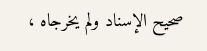صحيح الإسناد ولم يخرجاه ،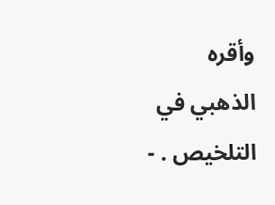وأقره الذهبي في التلخيص . -